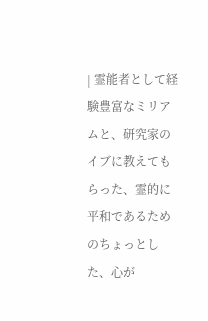| 霊能者として経験豊富なミリアムと、研究家のイブに教えてもらった、霊的に平和であるためのちょっとした、心が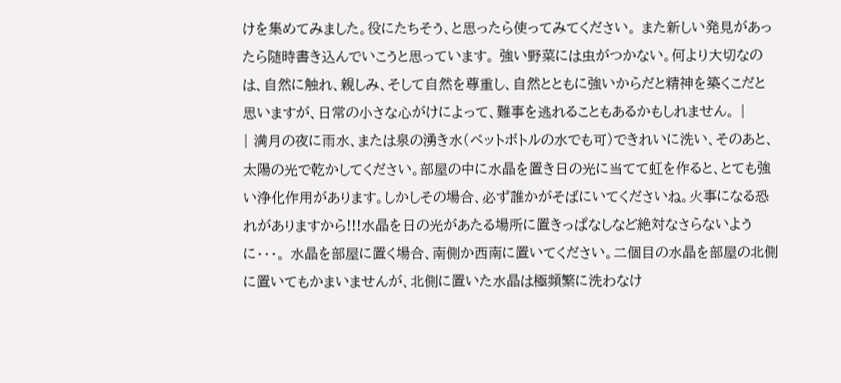けを集めてみました。役にたちそう、と思ったら使ってみてください。 また新しい発見があったら随時書き込んでいこうと思っています。 強い野菜には虫がつかない。何より大切なのは、自然に触れ、親しみ、そして自然を尊重し、自然とともに強いからだと精神を築くこだと思いますが、日常の小さな心がけによって、難事を逃れることもあるかもしれません。 |
| 満月の夜に雨水、または泉の湧き水(ペットボトルの水でも可)できれいに洗い、そのあと、太陽の光で乾かしてください。部屋の中に水晶を置き日の光に当てて虹を作ると、とても強い浄化作用があります。しかしその場合、必ず誰かがそばにいてくださいね。火事になる恐れがありますから!!!水晶を日の光があたる場所に置きっぱなしなど絶対なさらないように・・・。 水晶を部屋に置く場合、南側か西南に置いてください。二個目の水晶を部屋の北側に置いてもかまいませんが、北側に置いた水晶は極頻繁に洗わなけ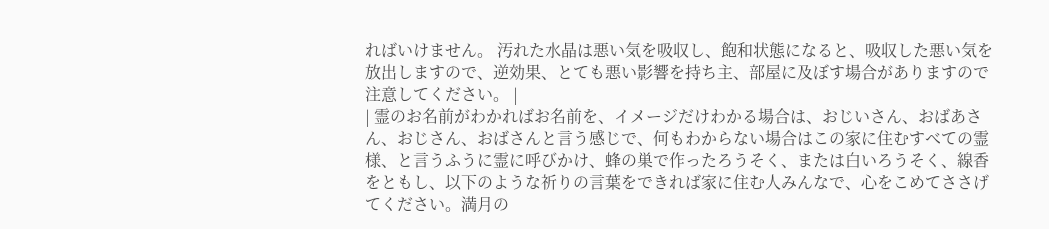ればいけません。 汚れた水晶は悪い気を吸収し、飽和状態になると、吸収した悪い気を放出しますので、逆効果、とても悪い影響を持ち主、部屋に及ぼす場合がありますので注意してください。 |
| 霊のお名前がわかればお名前を、イメージだけわかる場合は、おじいさん、おばあさん、おじさん、おばさんと言う感じで、何もわからない場合はこの家に住むすべての霊様、と言うふうに霊に呼びかけ、蜂の巣で作ったろうそく、または白いろうそく、線香をともし、以下のような祈りの言葉をできれば家に住む人みんなで、心をこめてささげてください。満月の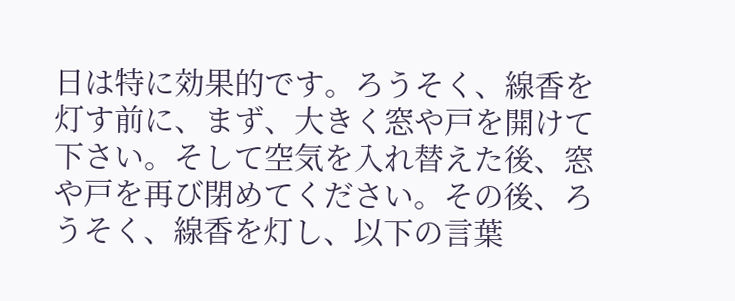日は特に効果的です。ろうそく、線香を灯す前に、まず、大きく窓や戸を開けて下さい。そして空気を入れ替えた後、窓や戸を再び閉めてください。その後、ろうそく、線香を灯し、以下の言葉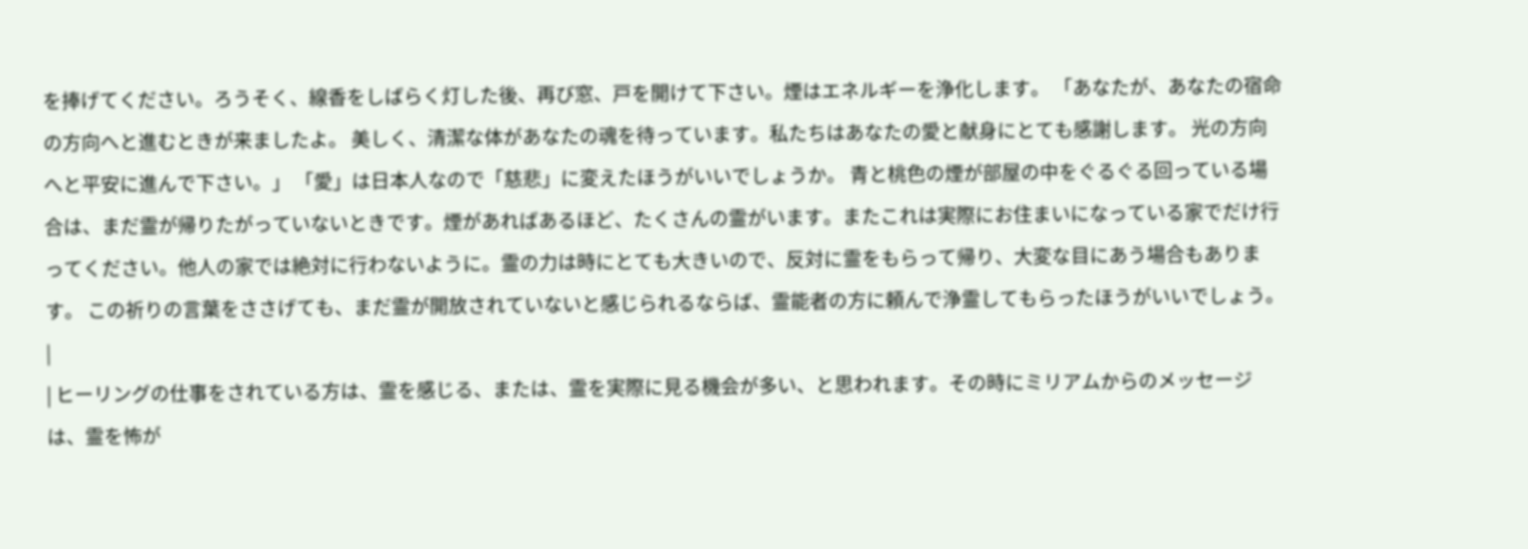を捧げてください。ろうそく、線香をしばらく灯した後、再び窓、戸を開けて下さい。煙はエネルギーを浄化します。 「あなたが、あなたの宿命の方向へと進むときが来ましたよ。 美しく、清潔な体があなたの魂を待っています。私たちはあなたの愛と献身にとても感謝します。 光の方向へと平安に進んで下さい。」 「愛」は日本人なので「慈悲」に変えたほうがいいでしょうか。 青と桃色の煙が部屋の中をぐるぐる回っている場合は、まだ霊が帰りたがっていないときです。煙があればあるほど、たくさんの霊がいます。またこれは実際にお住まいになっている家でだけ行ってください。他人の家では絶対に行わないように。霊の力は時にとても大きいので、反対に霊をもらって帰り、大変な目にあう場合もあります。 この祈りの言葉をささげても、まだ霊が開放されていないと感じられるならば、霊能者の方に頼んで浄霊してもらったほうがいいでしょう。 |
| ヒーリングの仕事をされている方は、霊を感じる、または、霊を実際に見る機会が多い、と思われます。その時にミリアムからのメッセージは、霊を怖が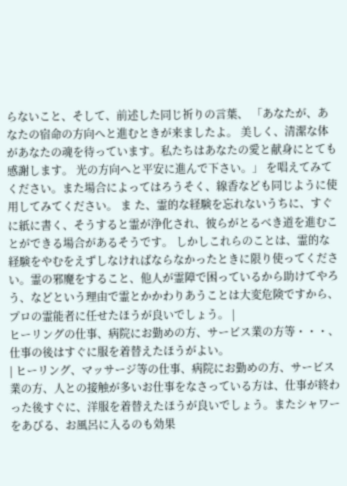らないこと、そして、前述した同じ祈りの言葉、 「あなたが、あなたの宿命の方向へと進むときが来ましたよ。 美しく、清潔な体があなたの魂を待っています。私たちはあなたの愛と献身にとても感謝します。 光の方向へと平安に進んで下さい。」 を唱えてみてください。また場合によってはろうそく、線香なども同じように使用してみてください。 ま た、霊的な経験を忘れないうちに、すぐに紙に書く、そうすると霊が浄化され、彼らがとるべき道を進むことができる場合があるそうです。 しかしこれらのことは、霊的な経験をやむをえずしなければならなかったときに限り使ってください。霊の邪魔をすること、他人が霊障で困っているから助けてやろう、などという理由で霊とかかわりあうことは大変危険ですから、プロの霊能者に任せたほうが良いでしょう。 |
ヒーリングの仕事、病院にお勤めの方、サービス業の方等・・・、仕事の後はすぐに服を着替えたほうがよい。
| ヒーリング、マッサージ等の仕事、病院にお勤めの方、サービス業の方、人との接触が多いお仕事をなさっている方は、仕事が終わった後すぐに、洋服を着替えたほうが良いでしょう。またシャワーをあびる、お風呂に入るのも効果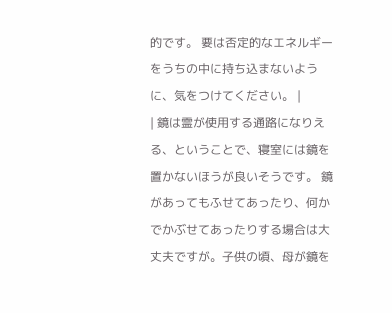的です。 要は否定的なエネルギーをうちの中に持ち込まないように、気をつけてください。 |
| 鏡は霊が使用する通路になりえる、ということで、寝室には鏡を置かないほうが良いそうです。 鏡があってもふせてあったり、何かでかぶせてあったりする場合は大丈夫ですが。子供の頃、母が鏡を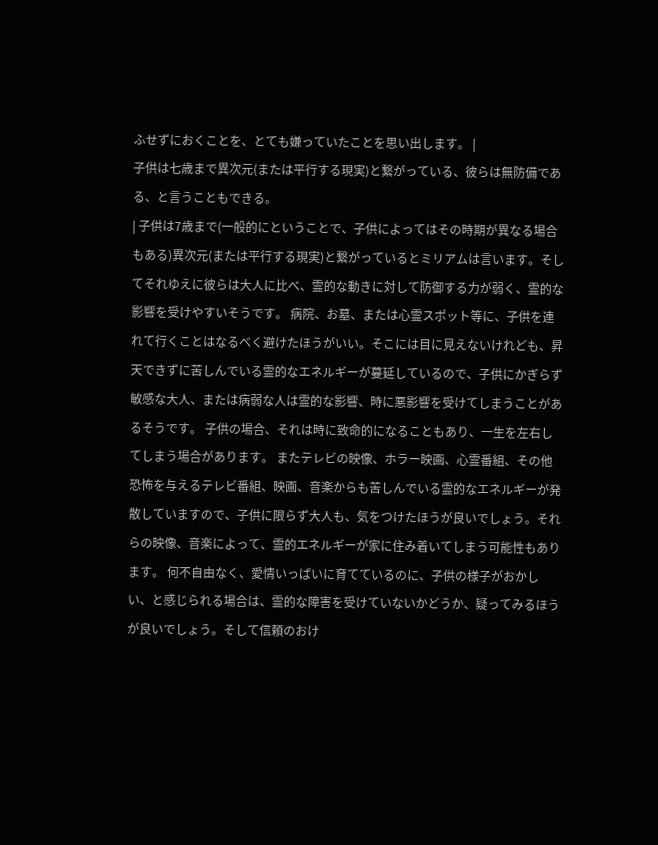ふせずにおくことを、とても嫌っていたことを思い出します。 |
子供は七歳まで異次元(または平行する現実)と繋がっている、彼らは無防備である、と言うこともできる。
| 子供は7歳まで(一般的にということで、子供によってはその時期が異なる場合もある)異次元(または平行する現実)と繋がっているとミリアムは言います。そしてそれゆえに彼らは大人に比べ、霊的な動きに対して防御する力が弱く、霊的な影響を受けやすいそうです。 病院、お墓、または心霊スポット等に、子供を連れて行くことはなるべく避けたほうがいい。そこには目に見えないけれども、昇天できずに苦しんでいる霊的なエネルギーが蔓延しているので、子供にかぎらず敏感な大人、または病弱な人は霊的な影響、時に悪影響を受けてしまうことがあるそうです。 子供の場合、それは時に致命的になることもあり、一生を左右してしまう場合があります。 またテレビの映像、ホラー映画、心霊番組、その他恐怖を与えるテレビ番組、映画、音楽からも苦しんでいる霊的なエネルギーが発散していますので、子供に限らず大人も、気をつけたほうが良いでしょう。それらの映像、音楽によって、霊的エネルギーが家に住み着いてしまう可能性もあります。 何不自由なく、愛情いっぱいに育てているのに、子供の様子がおかしい、と感じられる場合は、霊的な障害を受けていないかどうか、疑ってみるほうが良いでしょう。そして信頼のおけ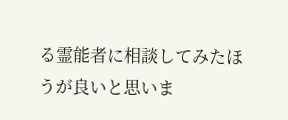る霊能者に相談してみたほうが良いと思いま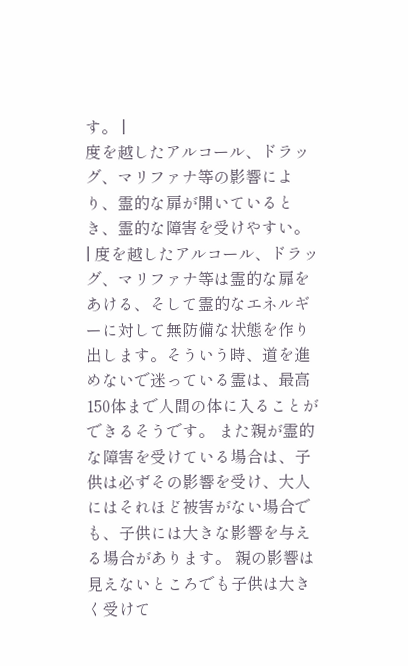す。 |
度を越したアルコール、ドラッグ、マリファナ等の影響により、霊的な扉が開いているとき、霊的な障害を受けやすい。
| 度を越したアルコール、ドラッグ、マリファナ等は霊的な扉をあける、そして霊的なエネルギーに対して無防備な状態を作り出します。そういう時、道を進めないで迷っている霊は、最高150体まで人間の体に入ることができるそうです。 また親が霊的な障害を受けている場合は、子供は必ずその影響を受け、大人にはそれほど被害がない場合でも、子供には大きな影響を与える場合があります。 親の影響は見えないところでも子供は大きく受けて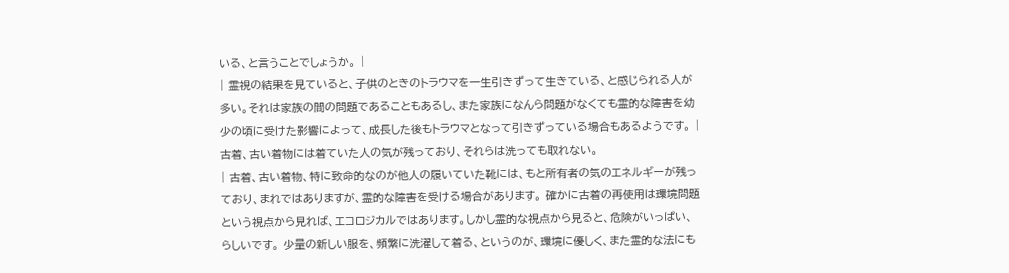いる、と言うことでしょうか。 |
| 霊視の結果を見ていると、子供のときのトラウマを一生引きずって生きている、と感じられる人が多い。それは家族の間の問題であることもあるし、また家族になんら問題がなくても霊的な障害を幼少の頃に受けた影響によって、成長した後もトラウマとなって引きずっている場合もあるようです。 |
古着、古い着物には着ていた人の気が残っており、それらは洗っても取れない。
| 古着、古い着物、特に致命的なのが他人の履いていた靴には、もと所有者の気のエネルギーが残っており、まれではありますが、霊的な障害を受ける場合があります。 確かに古着の再使用は環境問題という視点から見れば、エコロジカルではあります。しかし霊的な視点から見ると、危険がいっぱい、らしいです。 少量の新しい服を、頻繁に洗濯して着る、というのが、環境に優しく、また霊的な法にも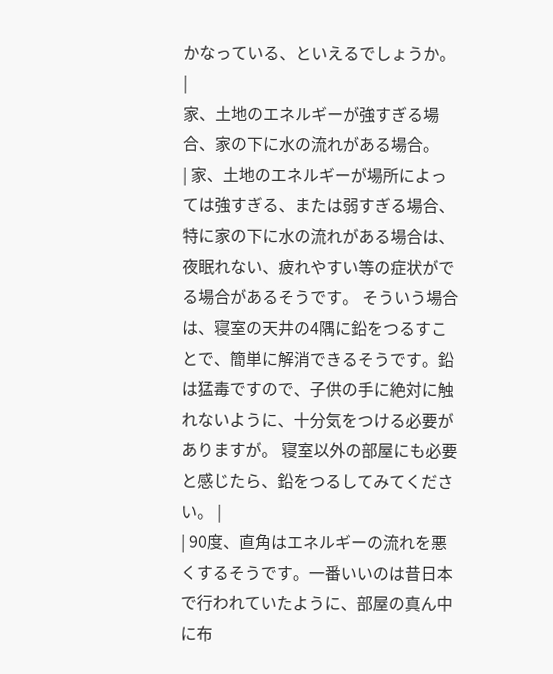かなっている、といえるでしょうか。 |
家、土地のエネルギーが強すぎる場合、家の下に水の流れがある場合。
| 家、土地のエネルギーが場所によっては強すぎる、または弱すぎる場合、特に家の下に水の流れがある場合は、夜眠れない、疲れやすい等の症状がでる場合があるそうです。 そういう場合は、寝室の天井の4隅に鉛をつるすことで、簡単に解消できるそうです。鉛は猛毒ですので、子供の手に絶対に触れないように、十分気をつける必要がありますが。 寝室以外の部屋にも必要と感じたら、鉛をつるしてみてください。 |
| 90度、直角はエネルギーの流れを悪くするそうです。一番いいのは昔日本で行われていたように、部屋の真ん中に布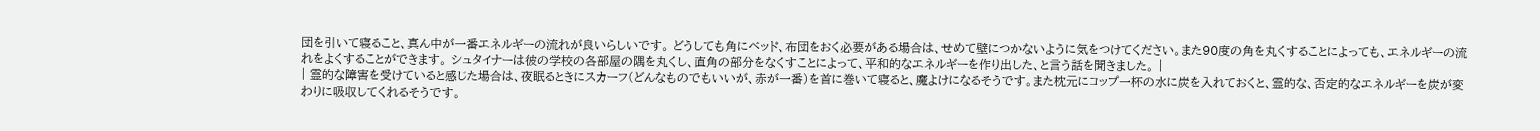団を引いて寝ること、真ん中が一番エネルギーの流れが良いらしいです。 どうしても角にベッド、布団をおく必要がある場合は、せめて壁につかないように気をつけてください。また90度の角を丸くすることによっても、エネルギーの流れをよくすることができます。 シュタイナーは彼の学校の各部屋の隅を丸くし、直角の部分をなくすことによって、平和的なエネルギーを作り出した、と言う話を聞きました。 |
| 霊的な障害を受けていると感じた場合は、夜眠るときにスカーフ(どんなものでもいいが、赤が一番)を首に巻いて寝ると、魔よけになるそうです。また枕元にコップ一杯の水に炭を入れておくと、霊的な、否定的なエネルギーを炭が変わりに吸収してくれるそうです。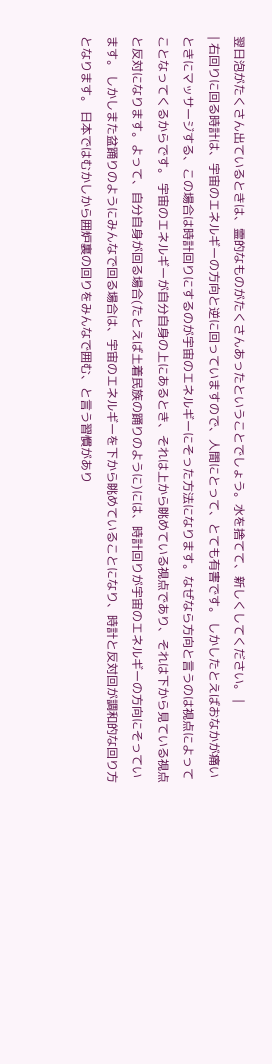翌日泡がたくさん出ているときは、霊的なものがたくさんあったということでしょう。水を捨てて、新しくしてください。 |
| 右回りに回る時計は、宇宙のエネルギーの方向と逆に回っていますので、人間にとって、とても有害です。 しかしたとえばおなかが痛いときにマッサージする、この場合は時計回りにするのが宇宙のエネルギーにそった方法になります。なぜなら方向と言うのは視点によってことなってくるからです。 宇宙のエネルギーが自分自身の上にあるとき、それは上から眺めている視点であり、それは下から見ている視点と反対になります。よって、自分自身が回る場合(たとえば土着民族の踊りのように)には、時計回りが宇宙のエネルギーの方向にそっています。 しかしまた盆踊りのようにみんなで回る場合は、宇宙のエネルギーを下から眺めていることになり、時計と反対回が調和的な回り方となります。 日本ではむかしから囲炉裏の回りをみんなで囲む、と言う習慣があり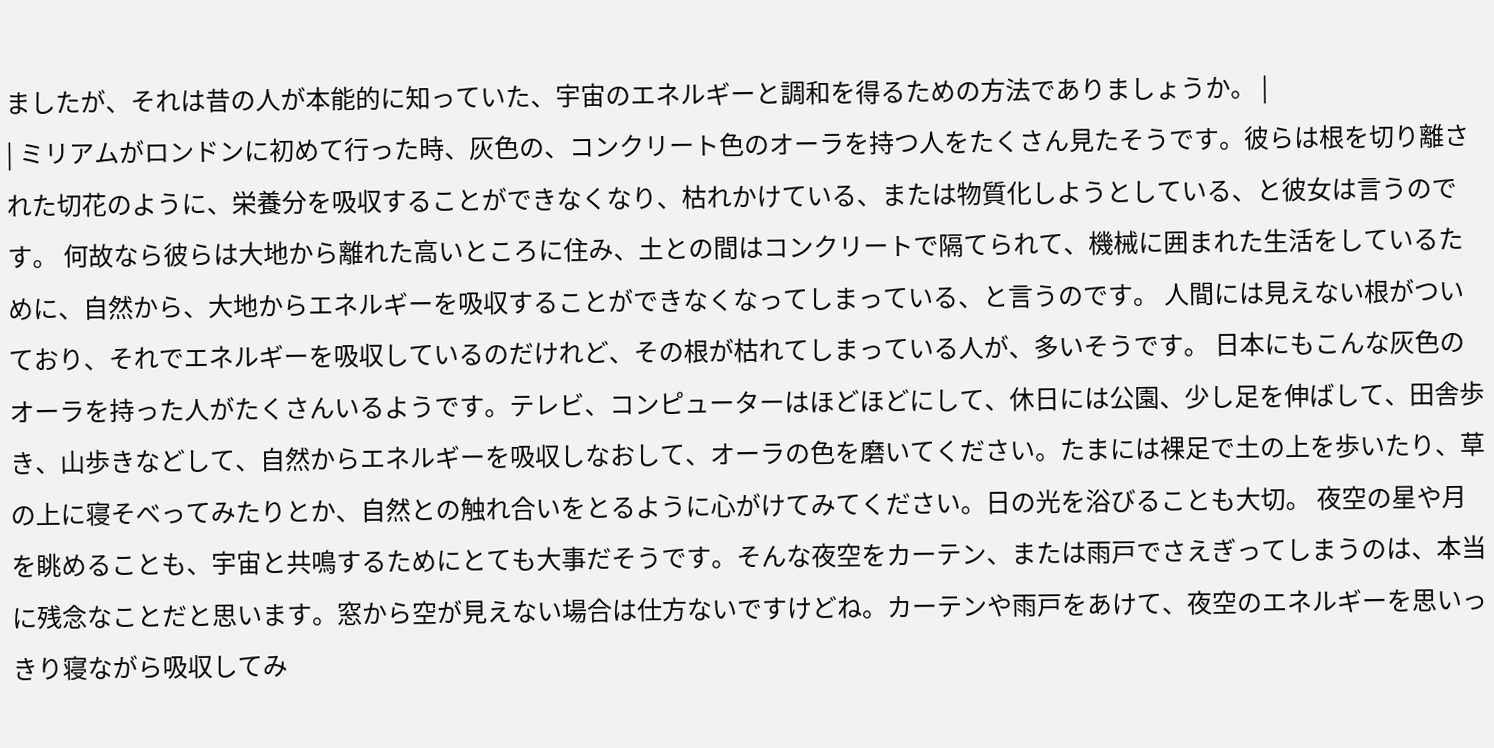ましたが、それは昔の人が本能的に知っていた、宇宙のエネルギーと調和を得るための方法でありましょうか。 |
| ミリアムがロンドンに初めて行った時、灰色の、コンクリート色のオーラを持つ人をたくさん見たそうです。彼らは根を切り離された切花のように、栄養分を吸収することができなくなり、枯れかけている、または物質化しようとしている、と彼女は言うのです。 何故なら彼らは大地から離れた高いところに住み、土との間はコンクリートで隔てられて、機械に囲まれた生活をしているために、自然から、大地からエネルギーを吸収することができなくなってしまっている、と言うのです。 人間には見えない根がついており、それでエネルギーを吸収しているのだけれど、その根が枯れてしまっている人が、多いそうです。 日本にもこんな灰色のオーラを持った人がたくさんいるようです。テレビ、コンピューターはほどほどにして、休日には公園、少し足を伸ばして、田舎歩き、山歩きなどして、自然からエネルギーを吸収しなおして、オーラの色を磨いてください。たまには裸足で土の上を歩いたり、草の上に寝そべってみたりとか、自然との触れ合いをとるように心がけてみてください。日の光を浴びることも大切。 夜空の星や月を眺めることも、宇宙と共鳴するためにとても大事だそうです。そんな夜空をカーテン、または雨戸でさえぎってしまうのは、本当に残念なことだと思います。窓から空が見えない場合は仕方ないですけどね。カーテンや雨戸をあけて、夜空のエネルギーを思いっきり寝ながら吸収してみ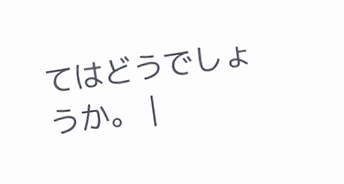てはどうでしょうか。 |